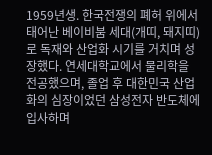1959년생. 한국전쟁의 폐허 위에서 태어난 베이비붐 세대(개띠, 돼지띠)로 독재와 산업화 시기를 거치며 성장했다. 연세대학교에서 물리학을 전공했으며, 졸업 후 대한민국 산업화의 심장이었던 삼성전자 반도체에 입사하며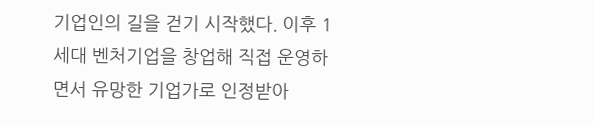기업인의 길을 걷기 시작했다. 이후 1세대 벤처기업을 창업해 직접 운영하면서 유망한 기업가로 인정받아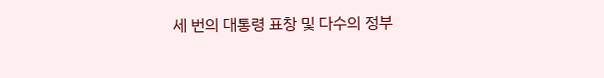세 번의 대통령 표창 및 다수의 정부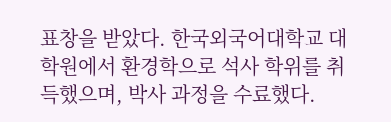표창을 받았다. 한국외국어대학교 대학원에서 환경학으로 석사 학위를 취득했으며, 박사 과정을 수료했다.